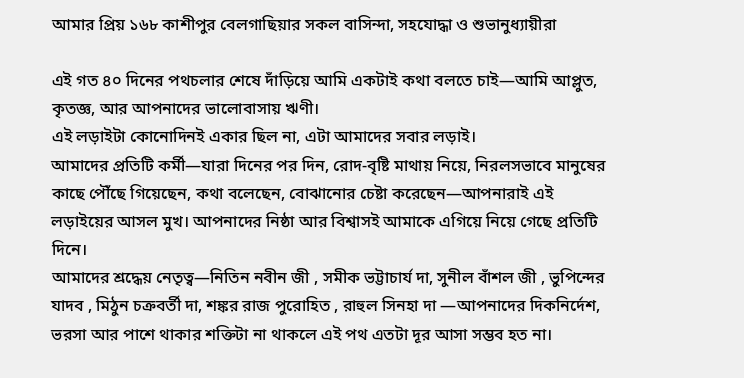আমার প্রিয় ১৬৮ কাশীপুর বেলগাছিয়ার সকল বাসিন্দা, সহযোদ্ধা ও শুভানুধ্যায়ীরা

এই গত ৪০ দিনের পথচলার শেষে দাঁড়িয়ে আমি একটাই কথা বলতে চাই—আমি আপ্লুত, কৃতজ্ঞ, আর আপনাদের ভালোবাসায় ঋণী।
এই লড়াইটা কোনোদিনই একার ছিল না, এটা আমাদের সবার লড়াই।
আমাদের প্রতিটি কর্মী—যারা দিনের পর দিন, রোদ-বৃষ্টি মাথায় নিয়ে, নিরলসভাবে মানুষের কাছে পৌঁছে গিয়েছেন, কথা বলেছেন, বোঝানোর চেষ্টা করেছেন—আপনারাই এই লড়াইয়ের আসল মুখ। আপনাদের নিষ্ঠা আর বিশ্বাসই আমাকে এগিয়ে নিয়ে গেছে প্রতিটি দিনে।
আমাদের শ্রদ্ধেয় নেতৃত্ব—নিতিন নবীন জী , সমীক ভট্টাচাৰ্য দা, সুনীল বাঁশল জী , ভুপিন্দের যাদব , মিঠুন চক্রবর্তী দা, শঙ্কর রাজ পুরোহিত , রাহুল সিনহা দা —আপনাদের দিকনির্দেশ, ভরসা আর পাশে থাকার শক্তিটা না থাকলে এই পথ এতটা দূর আসা সম্ভব হত না।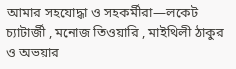আমার সহযোদ্ধা ও সহকর্মীরা—লকেট চ্যাটার্জী , মনোজ তিওয়ারি , মাইথিলী ঠাকুর ও অভয়ার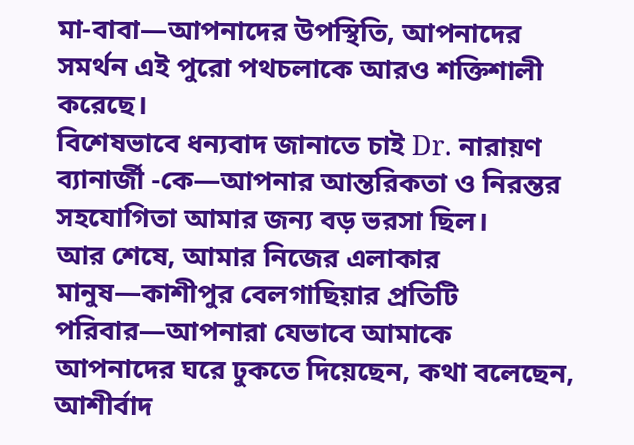মা-বাবা—আপনাদের উপস্থিতি, আপনাদের সমর্থন এই পুরো পথচলাকে আরও শক্তিশালী করেছে।
বিশেষভাবে ধন্যবাদ জানাতে চাই Dr. নারায়ণ ব্যানার্জী -কে—আপনার আন্তরিকতা ও নিরন্তর সহযোগিতা আমার জন্য বড় ভরসা ছিল।
আর শেষে, আমার নিজের এলাকার মানুষ—কাশীপুর বেলগাছিয়ার প্রতিটি পরিবার—আপনারা যেভাবে আমাকে আপনাদের ঘরে ঢুকতে দিয়েছেন, কথা বলেছেন, আশীর্বাদ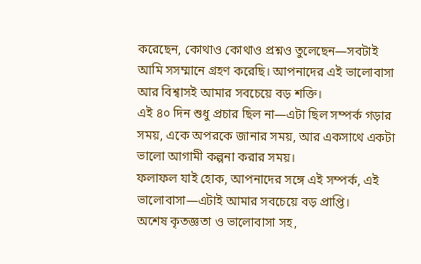করেছেন, কোথাও কোথাও প্রশ্নও তুলেছেন—সবটাই আমি সসম্মানে গ্রহণ করেছি। আপনাদের এই ভালোবাসা আর বিশ্বাসই আমার সবচেয়ে বড় শক্তি।
এই ৪০ দিন শুধু প্রচার ছিল না—এটা ছিল সম্পর্ক গড়ার সময়, একে অপরকে জানার সময়, আর একসাথে একটা ভালো আগামী কল্পনা করার সময়।
ফলাফল যাই হোক, আপনাদের সঙ্গে এই সম্পর্ক, এই ভালোবাসা—এটাই আমার সবচেয়ে বড় প্রাপ্তি।
অশেষ কৃতজ্ঞতা ও ভালোবাসা সহ,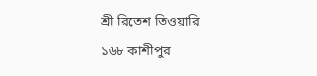শ্রী রিতেশ তিওয়ারি
১৬৮ কাশীপুর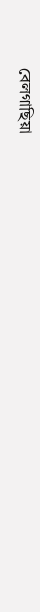বেলগাছিয়া